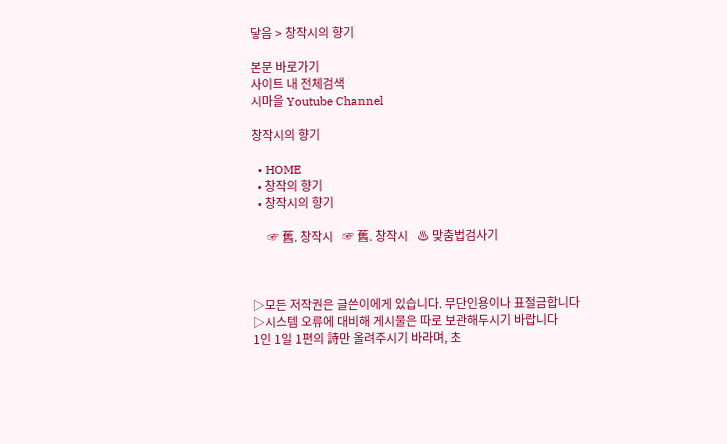닿음 > 창작시의 향기

본문 바로가기
사이트 내 전체검색
시마을 Youtube Channel

창작시의 향기

  • HOME
  • 창작의 향기
  • 창작시의 향기

     ☞ 舊. 창작시   ☞ 舊. 창작시   ♨ 맞춤법검사기



▷모든 저작권은 글쓴이에게 있습니다. 무단인용이나 표절금합니다
▷시스템 오류에 대비해 게시물은 따로 보관해두시기 바랍니다
1인 1일 1편의 詩만 올려주시기 바라며, 초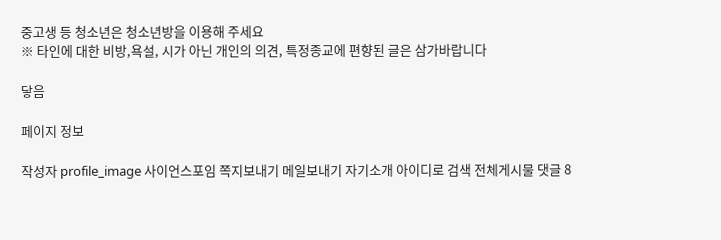중고생 등 청소년은 청소년방을 이용해 주세요
※ 타인에 대한 비방,욕설, 시가 아닌 개인의 의견, 특정종교에 편향된 글은 삼가바랍니다

닿음

페이지 정보

작성자 profile_image 사이언스포임 쪽지보내기 메일보내기 자기소개 아이디로 검색 전체게시물 댓글 8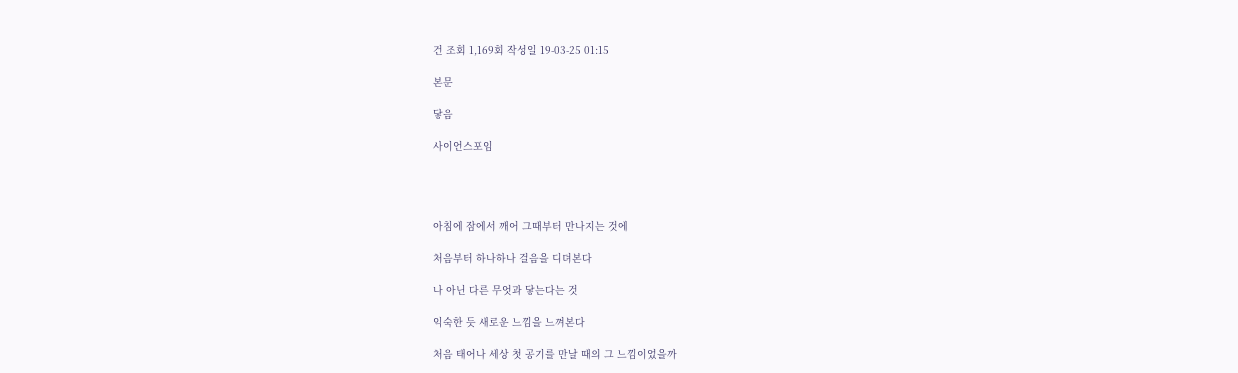건 조회 1,169회 작성일 19-03-25 01:15

본문

닿음

사이언스포임




아침에 잠에서 깨어 그때부터 만나지는 것에

처음부터 하나하나 걸음을 디뎌본다

나 아닌 다른 무엇과 닿는다는 것

익숙한 듯 새로운 느낌을 느껴본다

처음 태어나 세상 첫 공기를 만날 때의 그 느낌이었을까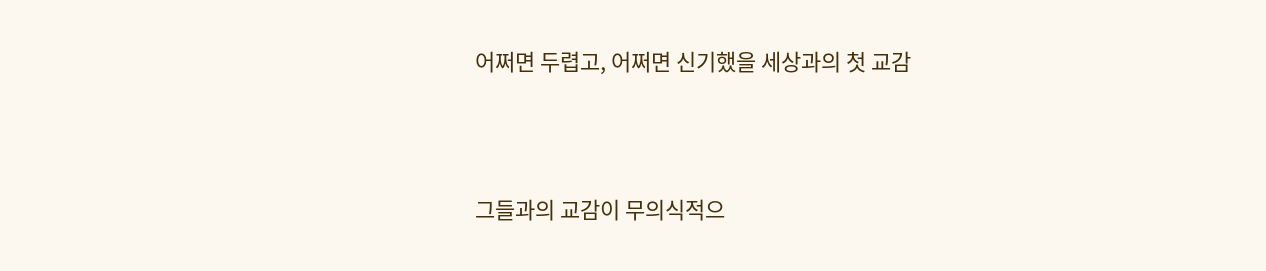어쩌면 두렵고, 어쩌면 신기했을 세상과의 첫 교감



그들과의 교감이 무의식적으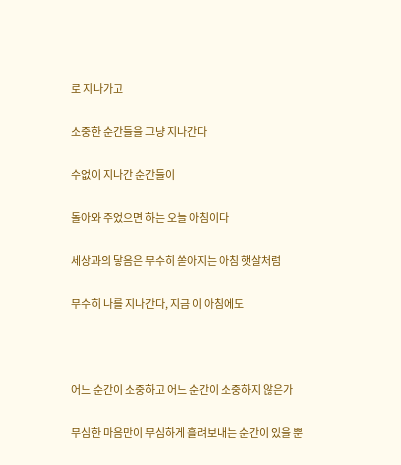로 지나가고

소중한 순간들을 그냥 지나간다

수없이 지나간 순간들이

돌아와 주었으면 하는 오늘 아침이다

세상과의 닿음은 무수히 쏟아지는 아침 햇살처럼

무수히 나를 지나간다, 지금 이 아침에도



어느 순간이 소중하고 어느 순간이 소중하지 않은가

무심한 마음만이 무심하게 흘려보내는 순간이 있을 뿐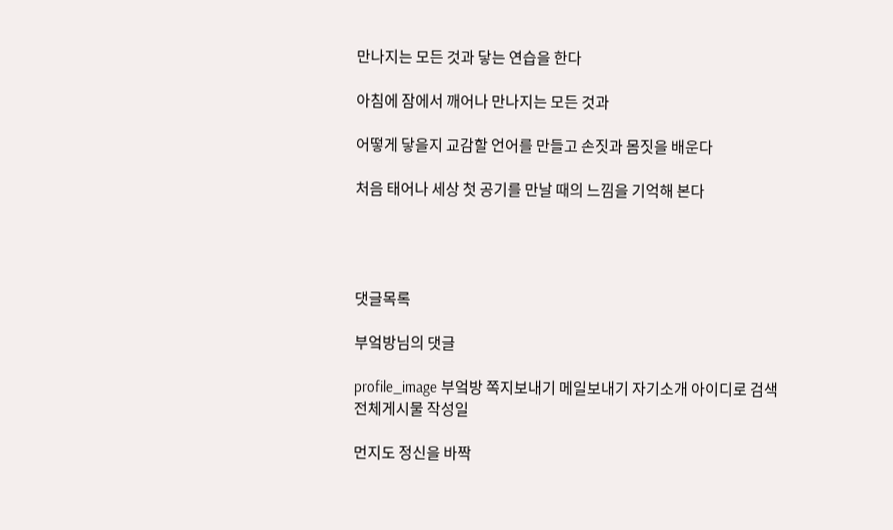만나지는 모든 것과 닿는 연습을 한다

아침에 잠에서 깨어나 만나지는 모든 것과

어떻게 닿을지 교감할 언어를 만들고 손짓과 몸짓을 배운다

처음 태어나 세상 첫 공기를 만날 때의 느낌을 기억해 본다




댓글목록

부엌방님의 댓글

profile_image 부엌방 쪽지보내기 메일보내기 자기소개 아이디로 검색 전체게시물 작성일

먼지도 정신을 바짝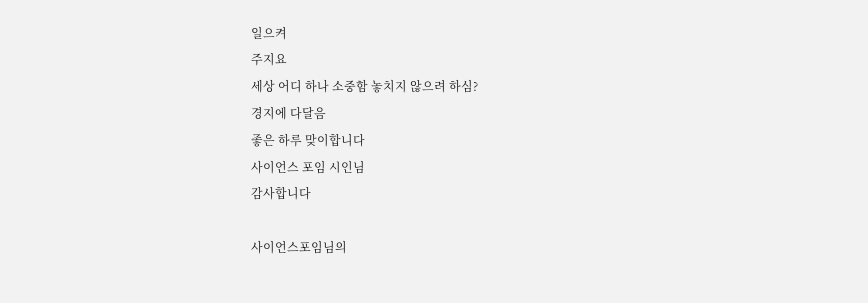일으켜
주지요
세상 어디 하나 소중함 놓치지 않으려 하심?
경지에 다달음
좋은 하루 맞이합니다
사이언스 포임 시인님
감사합니다

사이언스포임님의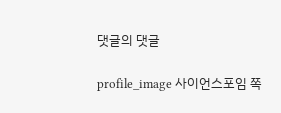댓글의 댓글

profile_image 사이언스포임 쪽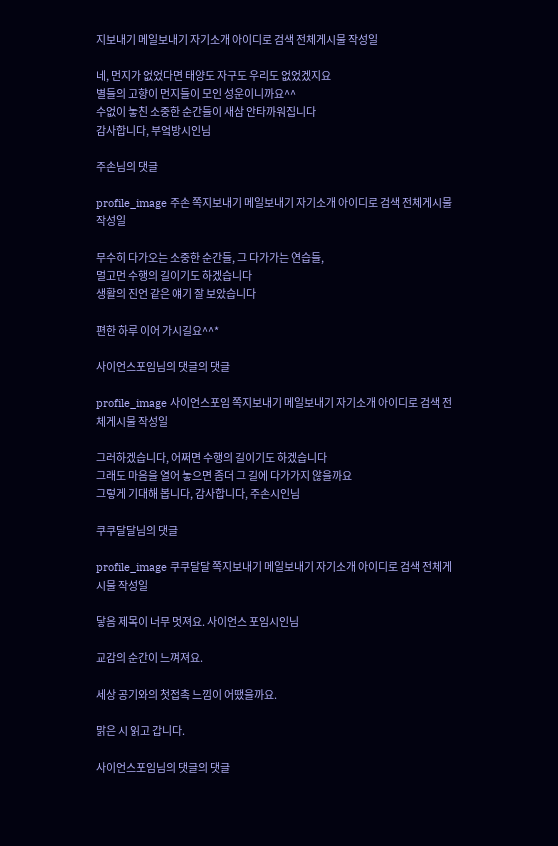지보내기 메일보내기 자기소개 아이디로 검색 전체게시물 작성일

네, 먼지가 없었다면 태양도 자구도 우리도 없었겠지요
별들의 고향이 먼지들이 모인 성운이니까요^^
수없이 놓친 소중한 순간들이 새삼 안타까워집니다
감사합니다, 부엌방시인님

주손님의 댓글

profile_image 주손 쪽지보내기 메일보내기 자기소개 아이디로 검색 전체게시물 작성일

무수히 다가오는 소중한 순간들, 그 다가가는 연습들,
멀고먼 수행의 길이기도 하겠습니다
생활의 진언 같은 얘기 잘 보았습니다

편한 하루 이어 가시길요^^*

사이언스포임님의 댓글의 댓글

profile_image 사이언스포임 쪽지보내기 메일보내기 자기소개 아이디로 검색 전체게시물 작성일

그러하겠습니다, 어쩌면 수행의 길이기도 하겠습니다
그래도 마음을 열어 놓으면 좀더 그 길에 다가가지 않을까요
그렇게 기대해 봅니다, 감사합니다, 주손시인님

쿠쿠달달님의 댓글

profile_image 쿠쿠달달 쪽지보내기 메일보내기 자기소개 아이디로 검색 전체게시물 작성일

닿음 제목이 너무 멋져요. 사이언스 포임시인님

교감의 순간이 느껴져요.

세상 공기와의 첫접촉 느낌이 어땠을까요.

맑은 시 읽고 갑니다.

사이언스포임님의 댓글의 댓글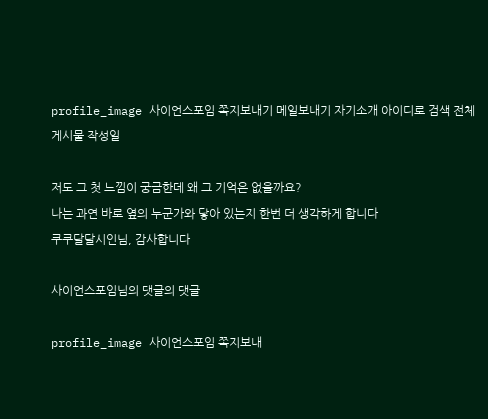profile_image 사이언스포임 쪽지보내기 메일보내기 자기소개 아이디로 검색 전체게시물 작성일

저도 그 첫 느낌이 궁금한데 왜 그 기억은 없을까요?
나는 과연 바로 옆의 누군가와 닿아 있는지 한번 더 생각하게 합니다
쿠쿠달달시인님, 감사합니다

사이언스포임님의 댓글의 댓글

profile_image 사이언스포임 쪽지보내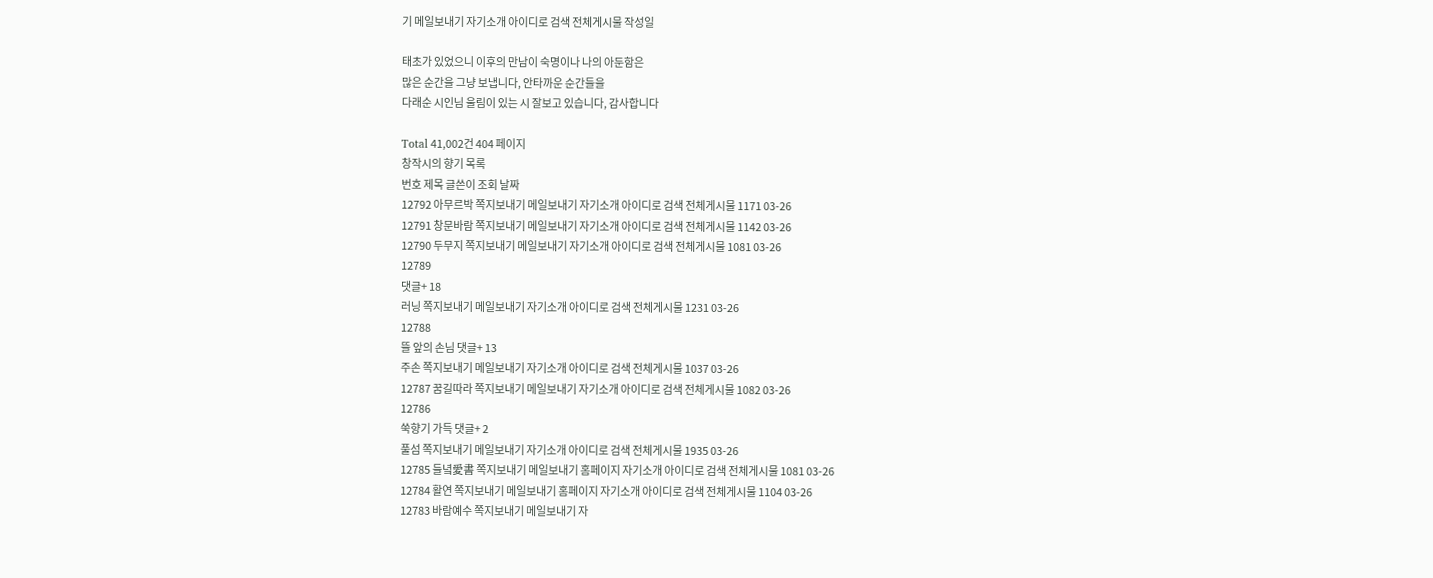기 메일보내기 자기소개 아이디로 검색 전체게시물 작성일

태초가 있었으니 이후의 만남이 숙명이나 나의 아둔함은
많은 순간을 그냥 보냅니다, 안타까운 순간들을
다래순 시인님 울림이 있는 시 잘보고 있습니다, 감사합니다

Total 41,002건 404 페이지
창작시의 향기 목록
번호 제목 글쓴이 조회 날짜
12792 아무르박 쪽지보내기 메일보내기 자기소개 아이디로 검색 전체게시물 1171 03-26
12791 창문바람 쪽지보내기 메일보내기 자기소개 아이디로 검색 전체게시물 1142 03-26
12790 두무지 쪽지보내기 메일보내기 자기소개 아이디로 검색 전체게시물 1081 03-26
12789
댓글+ 18
러닝 쪽지보내기 메일보내기 자기소개 아이디로 검색 전체게시물 1231 03-26
12788
뜰 앞의 손님 댓글+ 13
주손 쪽지보내기 메일보내기 자기소개 아이디로 검색 전체게시물 1037 03-26
12787 꿈길따라 쪽지보내기 메일보내기 자기소개 아이디로 검색 전체게시물 1082 03-26
12786
쑥향기 가득 댓글+ 2
풀섬 쪽지보내기 메일보내기 자기소개 아이디로 검색 전체게시물 1935 03-26
12785 들녘愛書 쪽지보내기 메일보내기 홈페이지 자기소개 아이디로 검색 전체게시물 1081 03-26
12784 활연 쪽지보내기 메일보내기 홈페이지 자기소개 아이디로 검색 전체게시물 1104 03-26
12783 바람예수 쪽지보내기 메일보내기 자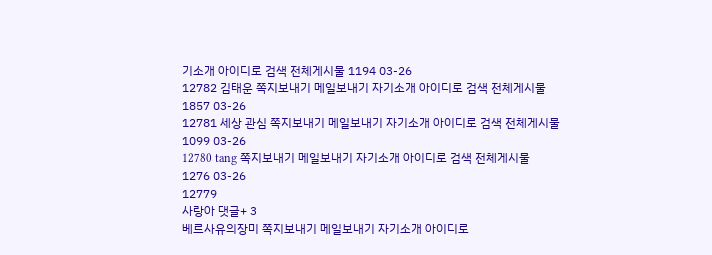기소개 아이디로 검색 전체게시물 1194 03-26
12782 김태운 쪽지보내기 메일보내기 자기소개 아이디로 검색 전체게시물 1857 03-26
12781 세상 관심 쪽지보내기 메일보내기 자기소개 아이디로 검색 전체게시물 1099 03-26
12780 tang 쪽지보내기 메일보내기 자기소개 아이디로 검색 전체게시물 1276 03-26
12779
사랑아 댓글+ 3
베르사유의장미 쪽지보내기 메일보내기 자기소개 아이디로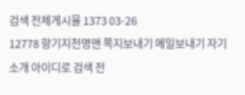검색 전체게시물 1373 03-26
12778 향기지천명맨 쪽지보내기 메일보내기 자기소개 아이디로 검색 전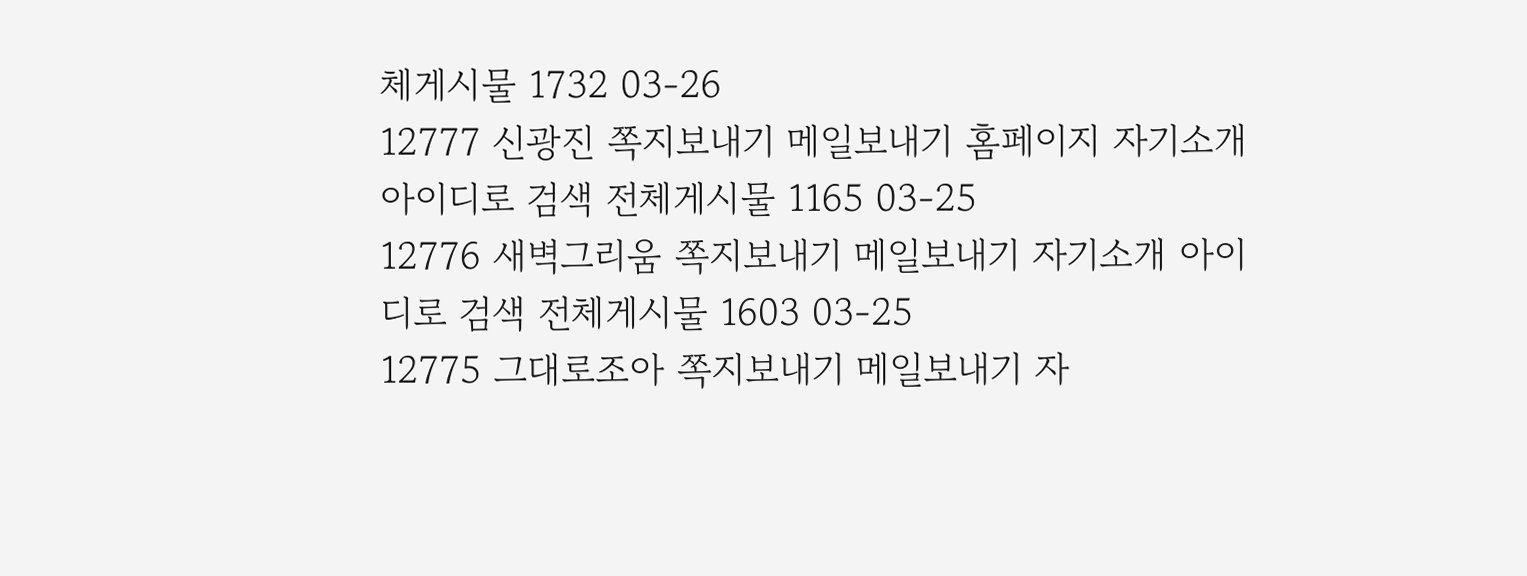체게시물 1732 03-26
12777 신광진 쪽지보내기 메일보내기 홈페이지 자기소개 아이디로 검색 전체게시물 1165 03-25
12776 새벽그리움 쪽지보내기 메일보내기 자기소개 아이디로 검색 전체게시물 1603 03-25
12775 그대로조아 쪽지보내기 메일보내기 자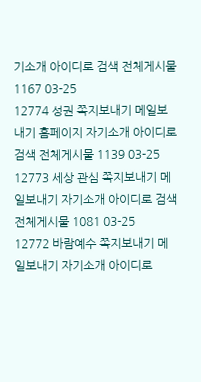기소개 아이디로 검색 전체게시물 1167 03-25
12774 성권 쪽지보내기 메일보내기 홈페이지 자기소개 아이디로 검색 전체게시물 1139 03-25
12773 세상 관심 쪽지보내기 메일보내기 자기소개 아이디로 검색 전체게시물 1081 03-25
12772 바람예수 쪽지보내기 메일보내기 자기소개 아이디로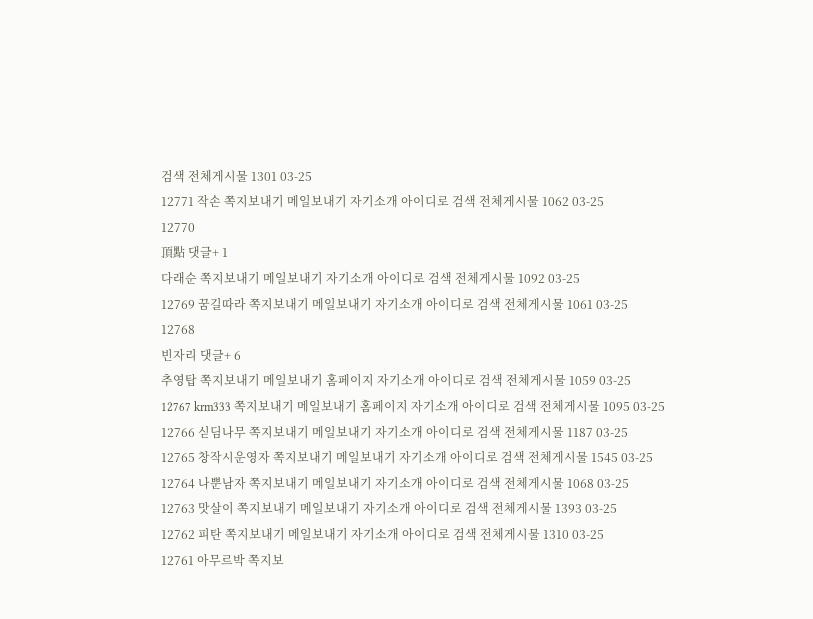검색 전체게시물 1301 03-25
12771 작손 쪽지보내기 메일보내기 자기소개 아이디로 검색 전체게시물 1062 03-25
12770
頂點 댓글+ 1
다래순 쪽지보내기 메일보내기 자기소개 아이디로 검색 전체게시물 1092 03-25
12769 꿈길따라 쪽지보내기 메일보내기 자기소개 아이디로 검색 전체게시물 1061 03-25
12768
빈자리 댓글+ 6
추영탑 쪽지보내기 메일보내기 홈페이지 자기소개 아이디로 검색 전체게시물 1059 03-25
12767 krm333 쪽지보내기 메일보내기 홈페이지 자기소개 아이디로 검색 전체게시물 1095 03-25
12766 싣딤나무 쪽지보내기 메일보내기 자기소개 아이디로 검색 전체게시물 1187 03-25
12765 창작시운영자 쪽지보내기 메일보내기 자기소개 아이디로 검색 전체게시물 1545 03-25
12764 나뿐남자 쪽지보내기 메일보내기 자기소개 아이디로 검색 전체게시물 1068 03-25
12763 맛살이 쪽지보내기 메일보내기 자기소개 아이디로 검색 전체게시물 1393 03-25
12762 피탄 쪽지보내기 메일보내기 자기소개 아이디로 검색 전체게시물 1310 03-25
12761 아무르박 쪽지보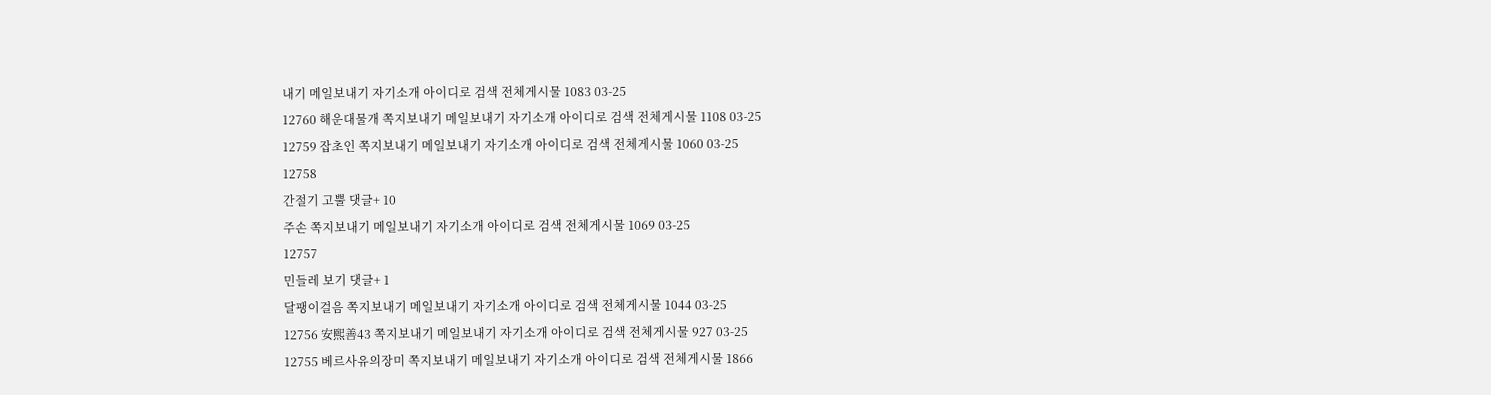내기 메일보내기 자기소개 아이디로 검색 전체게시물 1083 03-25
12760 해운대물개 쪽지보내기 메일보내기 자기소개 아이디로 검색 전체게시물 1108 03-25
12759 잡초인 쪽지보내기 메일보내기 자기소개 아이디로 검색 전체게시물 1060 03-25
12758
간절기 고뿔 댓글+ 10
주손 쪽지보내기 메일보내기 자기소개 아이디로 검색 전체게시물 1069 03-25
12757
민들레 보기 댓글+ 1
달팽이걸음 쪽지보내기 메일보내기 자기소개 아이디로 검색 전체게시물 1044 03-25
12756 安熙善43 쪽지보내기 메일보내기 자기소개 아이디로 검색 전체게시물 927 03-25
12755 베르사유의장미 쪽지보내기 메일보내기 자기소개 아이디로 검색 전체게시물 1866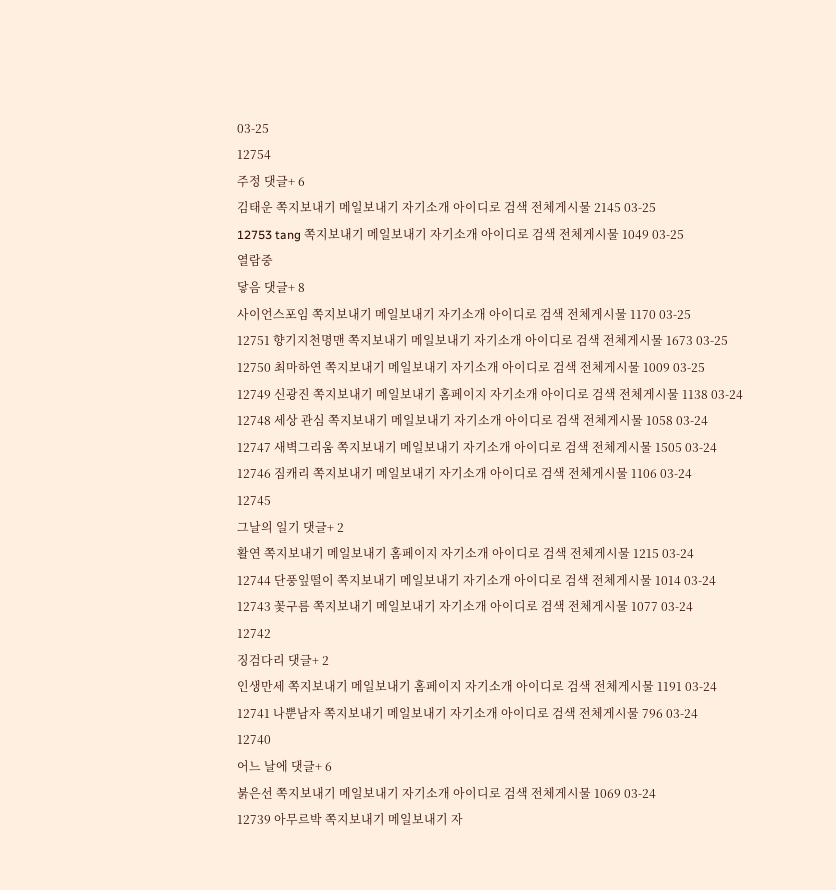03-25
12754
주정 댓글+ 6
김태운 쪽지보내기 메일보내기 자기소개 아이디로 검색 전체게시물 2145 03-25
12753 tang 쪽지보내기 메일보내기 자기소개 아이디로 검색 전체게시물 1049 03-25
열람중
닿음 댓글+ 8
사이언스포임 쪽지보내기 메일보내기 자기소개 아이디로 검색 전체게시물 1170 03-25
12751 향기지천명맨 쪽지보내기 메일보내기 자기소개 아이디로 검색 전체게시물 1673 03-25
12750 최마하연 쪽지보내기 메일보내기 자기소개 아이디로 검색 전체게시물 1009 03-25
12749 신광진 쪽지보내기 메일보내기 홈페이지 자기소개 아이디로 검색 전체게시물 1138 03-24
12748 세상 관심 쪽지보내기 메일보내기 자기소개 아이디로 검색 전체게시물 1058 03-24
12747 새벽그리움 쪽지보내기 메일보내기 자기소개 아이디로 검색 전체게시물 1505 03-24
12746 짐캐리 쪽지보내기 메일보내기 자기소개 아이디로 검색 전체게시물 1106 03-24
12745
그날의 일기 댓글+ 2
활연 쪽지보내기 메일보내기 홈페이지 자기소개 아이디로 검색 전체게시물 1215 03-24
12744 단풍잎떨이 쪽지보내기 메일보내기 자기소개 아이디로 검색 전체게시물 1014 03-24
12743 꽃구름 쪽지보내기 메일보내기 자기소개 아이디로 검색 전체게시물 1077 03-24
12742
징검다리 댓글+ 2
인생만세 쪽지보내기 메일보내기 홈페이지 자기소개 아이디로 검색 전체게시물 1191 03-24
12741 나뿐남자 쪽지보내기 메일보내기 자기소개 아이디로 검색 전체게시물 796 03-24
12740
어느 날에 댓글+ 6
붉은선 쪽지보내기 메일보내기 자기소개 아이디로 검색 전체게시물 1069 03-24
12739 아무르박 쪽지보내기 메일보내기 자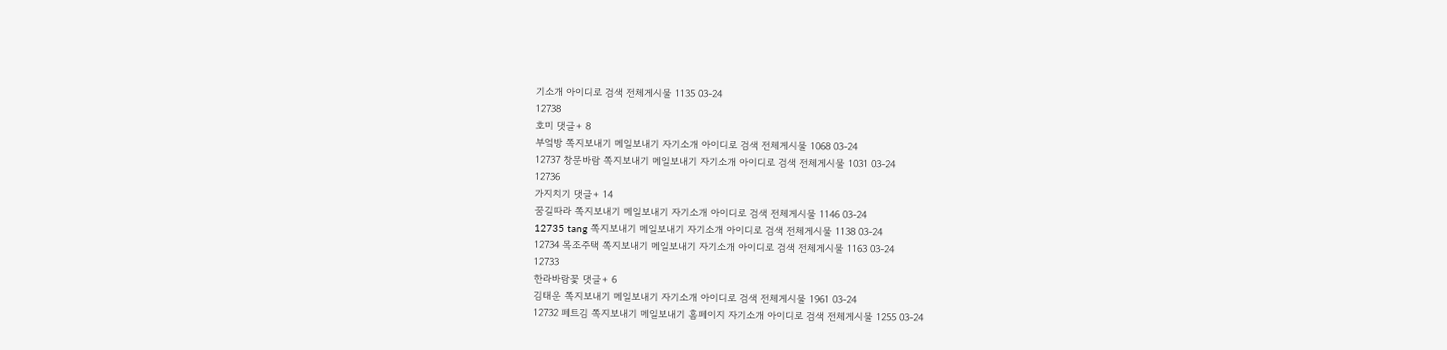기소개 아이디로 검색 전체게시물 1135 03-24
12738
호미 댓글+ 8
부엌방 쪽지보내기 메일보내기 자기소개 아이디로 검색 전체게시물 1068 03-24
12737 창문바람 쪽지보내기 메일보내기 자기소개 아이디로 검색 전체게시물 1031 03-24
12736
가지치기 댓글+ 14
꿈길따라 쪽지보내기 메일보내기 자기소개 아이디로 검색 전체게시물 1146 03-24
12735 tang 쪽지보내기 메일보내기 자기소개 아이디로 검색 전체게시물 1138 03-24
12734 목조주택 쪽지보내기 메일보내기 자기소개 아이디로 검색 전체게시물 1163 03-24
12733
한라바람꽃 댓글+ 6
김태운 쪽지보내기 메일보내기 자기소개 아이디로 검색 전체게시물 1961 03-24
12732 페트김 쪽지보내기 메일보내기 홈페이지 자기소개 아이디로 검색 전체게시물 1255 03-24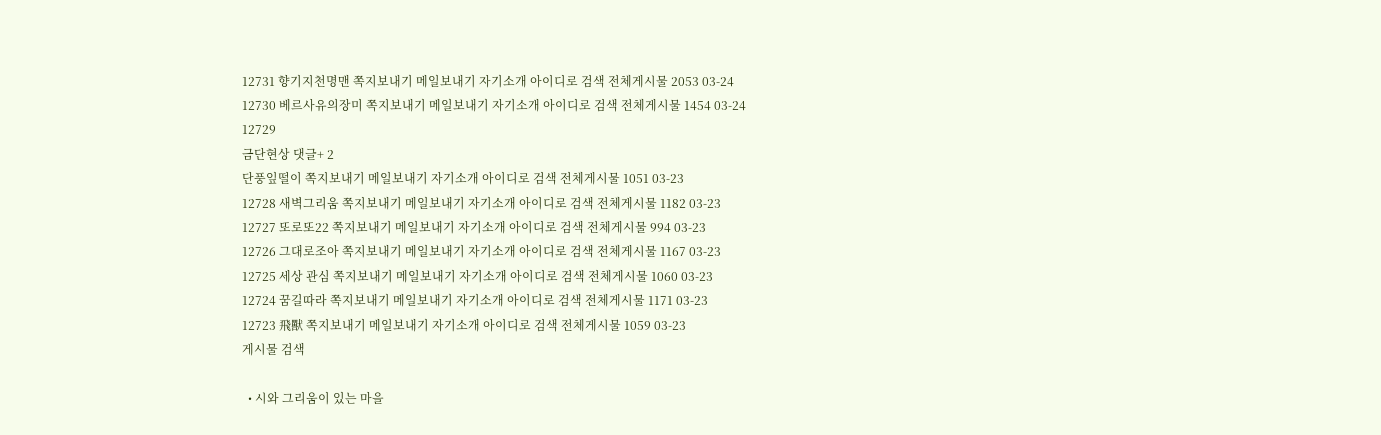12731 향기지천명맨 쪽지보내기 메일보내기 자기소개 아이디로 검색 전체게시물 2053 03-24
12730 베르사유의장미 쪽지보내기 메일보내기 자기소개 아이디로 검색 전체게시물 1454 03-24
12729
금단현상 댓글+ 2
단풍잎떨이 쪽지보내기 메일보내기 자기소개 아이디로 검색 전체게시물 1051 03-23
12728 새벽그리움 쪽지보내기 메일보내기 자기소개 아이디로 검색 전체게시물 1182 03-23
12727 또로또22 쪽지보내기 메일보내기 자기소개 아이디로 검색 전체게시물 994 03-23
12726 그대로조아 쪽지보내기 메일보내기 자기소개 아이디로 검색 전체게시물 1167 03-23
12725 세상 관심 쪽지보내기 메일보내기 자기소개 아이디로 검색 전체게시물 1060 03-23
12724 꿈길따라 쪽지보내기 메일보내기 자기소개 아이디로 검색 전체게시물 1171 03-23
12723 飛獸 쪽지보내기 메일보내기 자기소개 아이디로 검색 전체게시물 1059 03-23
게시물 검색

  • 시와 그리움이 있는 마을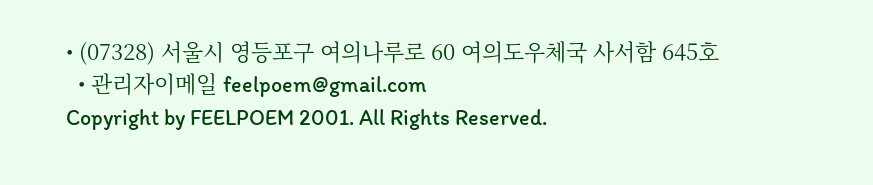• (07328) 서울시 영등포구 여의나루로 60 여의도우체국 사서함 645호
  • 관리자이메일 feelpoem@gmail.com
Copyright by FEELPOEM 2001. All Rights Reserved.